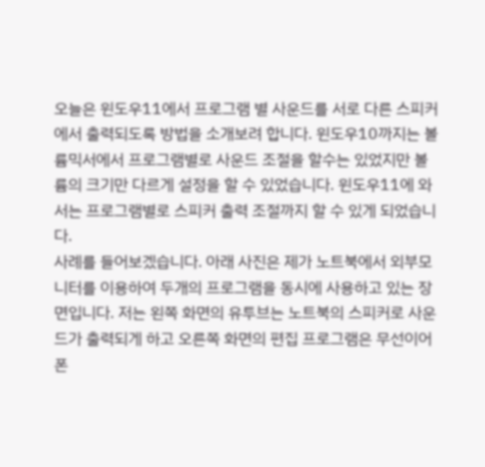오늘은 윈도우11에서 프로그램 별 사운드를 서로 다른 스피커에서 출력되도록 방법을 소개보려 합니다. 윈도우10까지는 볼륨믹서에서 프로그램별로 사운드 조절을 할수는 있었지만 볼륨의 크기만 다르게 설정을 할 수 있었습니다. 윈도우11에 와서는 프로그램별로 스피커 출력 조절까지 할 수 있게 되었습니다.
사례를 들어보겠습니다. 아래 사진은 제가 노트북에서 외부모니터를 이용하여 두개의 프로그램을 동시에 사용하고 있는 장면입니다. 저는 왼쪽 화면의 유투브는 노트북의 스피커로 사운드가 출력되게 하고 오른쪽 화면의 편집 프로그램은 무선이어폰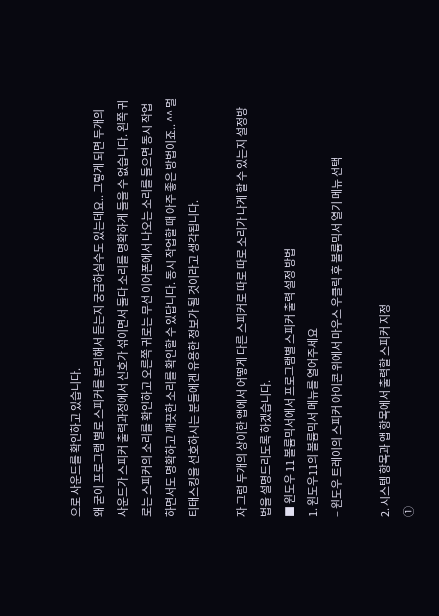으로 사운드를 확인하고 있습니다.
왜 굳이 프로그램 별로 스피커를 분리해서 듣는지 궁금하실수도 있는데요.. 그렇게 되면 두개의 사운드가 스피커 출력과정에서 신호가 섞이면서 둘다 소리를 명확하게 들을 수 없습니다. 왼쪽 귀로는 스피커의 소리를 확인하고 오른쪽 귀로는 무선 이어폰에서 나오는 소리를 들으면 동시 작업하면서도 명확하고 깨끗한 소리를 확인할 수 있답니다. 동시 작업할 때 아주 좋은 방법이죠.. ^^ 멀티태스킹을 선호하시는 분들에겐 유용한 정보가 될 것이라고 생각됩니다.

자 그럼 두개의 상이한 앱에서 어떻게 다른 스피커로 따로 따로 소리가 나게 할 수 있는지 설정방법을 설명드리도록 하겠습니다.
■ 윈도우 11 볼륨믹서에서 프로그램별 스피커 출력 설정 방법
1. 윈도우11의 볼륨믹서 메뉴를 열어주세요
– 윈도우 트레이의 스피커 아이콘 위에서 마우스 우클릭 후 볼륨믹서 열기 메뉴 선택

2. 시스템 항목과 앱 항목에서 출력할 스피커 지정
①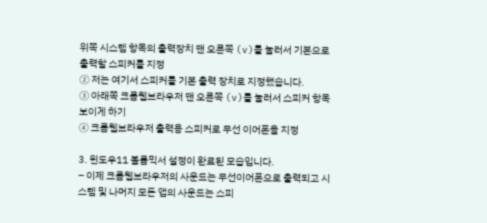위쪽 시스템 항목의 출력장치 맨 오른쪽 (v)를 눌러서 기본으로 출력할 스피커를 지정
② 저는 여기서 스피커를 기본 출력 장치로 지정했습니다.
③ 아래쪽 크롬웹브라우저 맨 오른쪽 (v)를 눌러서 스피커 항목 보이게 하기
④ 크롬웹브라우저 출력용 스피커로 무선 이어폰을 지정

3. 윈도우11 볼륨믹서 설정이 완료된 모습입니다.
– 이제 크롬웹브라우저의 사운드는 무선이어폰으로 출력되고 시스템 및 나머지 모든 앱의 사운드는 스피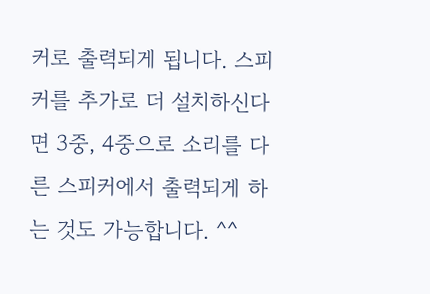커로 출력되게 됩니다. 스피커를 추가로 더 설치하신다면 3중, 4중으로 소리를 다른 스피커에서 출력되게 하는 것도 가능합니다. ^^